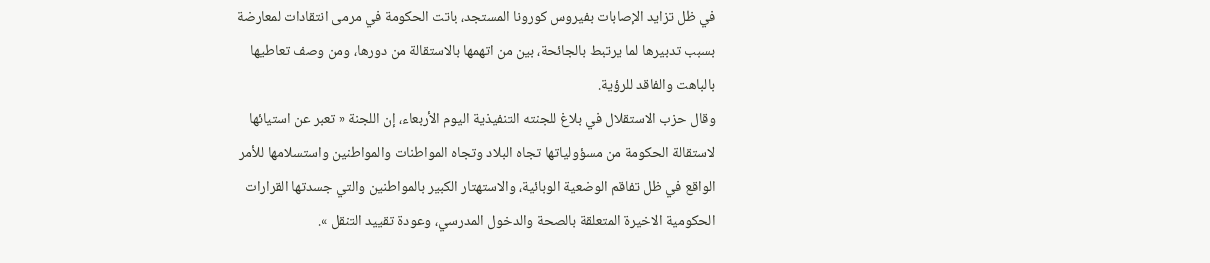في ظل تزايد الإصابات بفيروس كورونا المستجد، باتت الحكومة في مرمى انتقادات لمعارضة بسبب تدبيرها لما يرتبط بالجائحة، بين من اتهمها بالاستقالة من دورها، ومن وصف تعاطيها بالباهت والفاقد للرؤية.
وقال حزب الاستقلال في بلاغ للجنته التنفيذية اليوم الأربعاء، إن اللجنة « تعبر عن استيائها لاستقالة الحكومة من مسؤولياتها تجاه البلاد وتجاه المواطنات والمواطنين واستسلامها للأمر الواقع في ظل تفاقم الوضعية الوبائية، والاستهتار الكبير بالمواطنين والتي جسدتها القرارات الحكومية الاخيرة المتعلقة بالصحة والدخول المدرسي، وعودة تقييد التنقل ».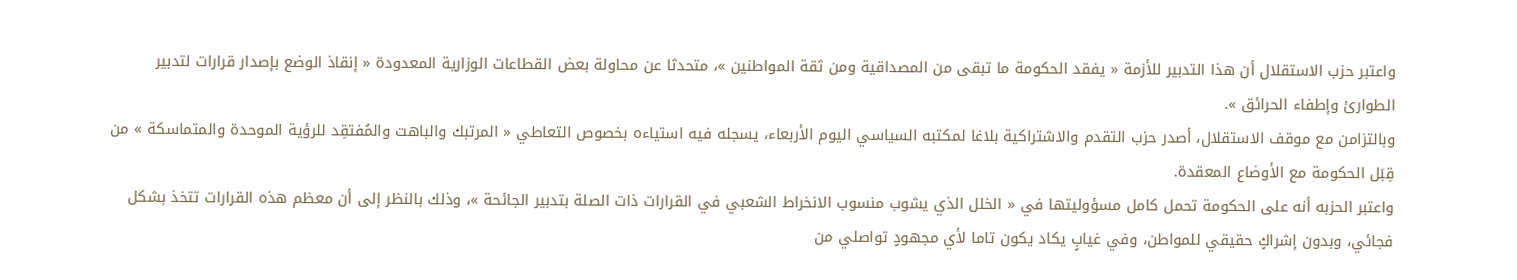واعتبر حزب الاستقلال أن هذا التدبير للأزمة « يفقد الحكومة ما تبقى من المصداقية ومن ثقة المواطنين »، متحدثا عن محاولة بعض القطاعات الوزارية المعدودة « إنقاذ الوضع بإصدار قرارات لتدبير الطوارئ وإطفاء الحرائق ».
وبالتزامن مع موقف الاستقلال، أصدر حزب التقدم والاشتراكية بلاغا لمكتبه السياسي اليوم الأربعاء، يسجله فيه استياءه بخصوص التعاطي « المرتبك والباهت والمُفتقِد للرؤية الموحدة والمتماسكة » من قِبَل الحكومة مع الأوضاع المعقدة.
واعتبر الحزبه أنه على الحكومة تحمل كامل مسؤوليتها في « الخلل الذي يشوب منسوب الانخراط الشعبي في القرارات ذات الصلة بتدبير الجائحة »، وذلك بالنظر إلى أن معظم هذه القرارات تتخذ بشكل فجائي، وبدون إشراكٍ حقيقي للمواطن، وفي غيابٍ يكاد يكون تاما لأي مجهودٍ تواصلي من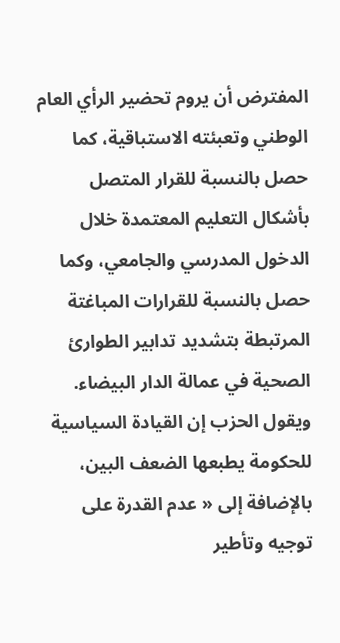المفترض أن يروم تحضير الرأي العام الوطني وتعبئته الاستباقية، كما حصل بالنسبة للقرار المتصل بأشكال التعليم المعتمدة خلال الدخول المدرسي والجامعي، وكما حصل بالنسبة للقرارات المباغتة المرتبطة بتشديد تدابير الطوارئ الصحية في عمالة الدار البيضاء.
ويقول الحزب إن القيادة السياسية للحكومة يطبعها الضعف البين، بالإضافة إلى « عدم القدرة على توجيه وتأطير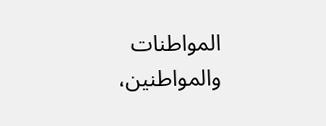المواطنات والمواطنين،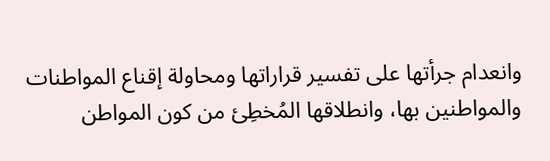وانعدام جرأتها على تفسير قراراتها ومحاولة إقناع المواطنات والمواطنين بها، وانطلاقها المُخطِئ من كون المواطن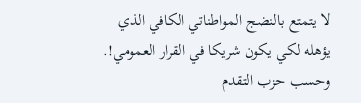لا يتمتع بالنضج المواطناتي الكافي الذي يؤهله لكي يكون شريكا في القرار العمومي!.
وحسب حزب التقدم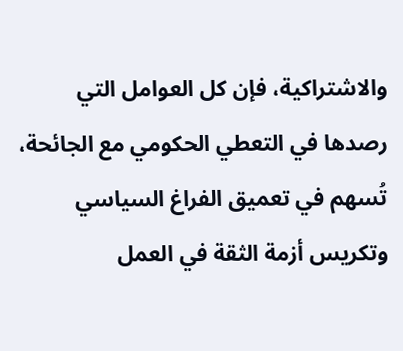والاشتراكية، فإن كل العوامل التي رصدها في التعطي الحكومي مع الجائحة، تُسهم في تعميق الفراغ السياسي وتكريس أزمة الثقة في العمل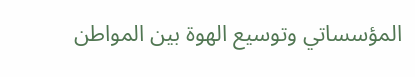المؤسساتي وتوسيع الهوة بين المواطن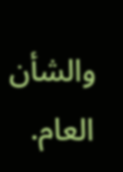والشأن العام.